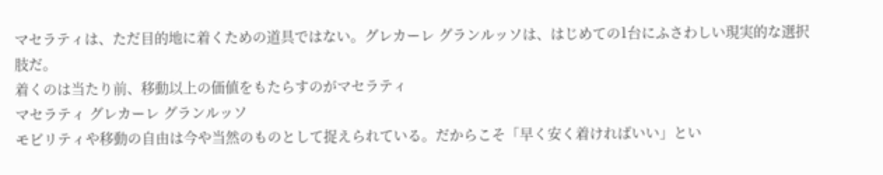マセラティは、ただ目的地に着くための道具ではない。グレカーレ グランルッソは、はじめての1台にふさわしい現実的な選択肢だ。
着くのは当たり前、移動以上の価値をもたらすのがマセラティ
マセラティ グレカーレ グランルッソ
モビリティや移動の自由は今や当然のものとして捉えられている。だからこそ「早く安く着ければいい」とい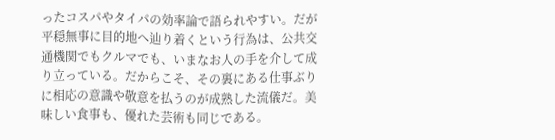ったコスパやタイパの効率論で語られやすい。だが平穏無事に目的地へ辿り着くという行為は、公共交通機関でもクルマでも、いまなお人の手を介して成り立っている。だからこそ、その裏にある仕事ぶりに相応の意識や敬意を払うのが成熟した流儀だ。美味しい食事も、優れた芸術も同じである。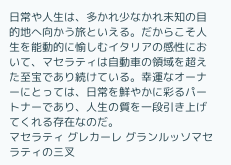日常や人生は、多かれ少なかれ未知の目的地へ向かう旅といえる。だからこそ人生を能動的に愉しむイタリアの感性において、マセラティは自動車の領域を超えた至宝であり続けている。幸運なオーナーにとっては、日常を鮮やかに彩るパートナーであり、人生の質を一段引き上げてくれる存在なのだ。
マセラティ グレカーレ グランルッソマセラティの三叉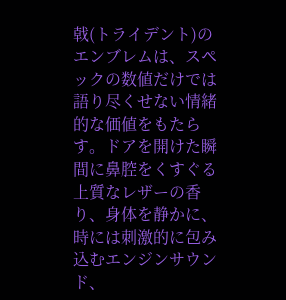戟(トライデント)のエンブレムは、スペックの数値だけでは語り尽くせない情緒的な価値をもたらす。ドアを開けた瞬間に鼻腔をくすぐる上質なレザーの香り、身体を静かに、時には刺激的に包み込むエンジンサウンド、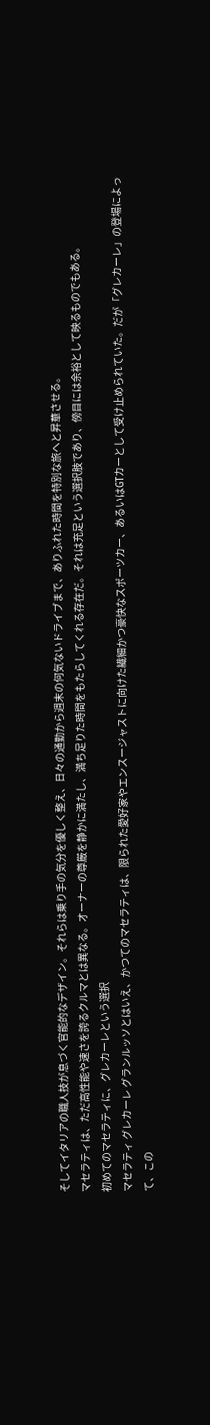そしてイタリアの職人技が息づく官能的なデザイン。それらは乗り手の気分を優しく整え、日々の通勤から週末の何気ないドライブまで、ありふれた時間を特別な旅へと昇華させる。
マセラティは、ただ高性能や速さを誇るクルマとは異なる。オーナーの尊厳を静かに満たし、満ち足りた時間をもたらしてくれる存在だ。それは充足という選択肢であり、傍目には余裕として映るものでもある。
初めてのマセラティに、グレカーレという選択
マセラティ グレカーレ グランルッソとはいえ、かつてのマセラティは、限られた愛好家やエンスージャストに向けた繊細かつ豪快なスポーツカー、あるいはGTカーとして受け止められていた。だが「グレカーレ」の登場によって、この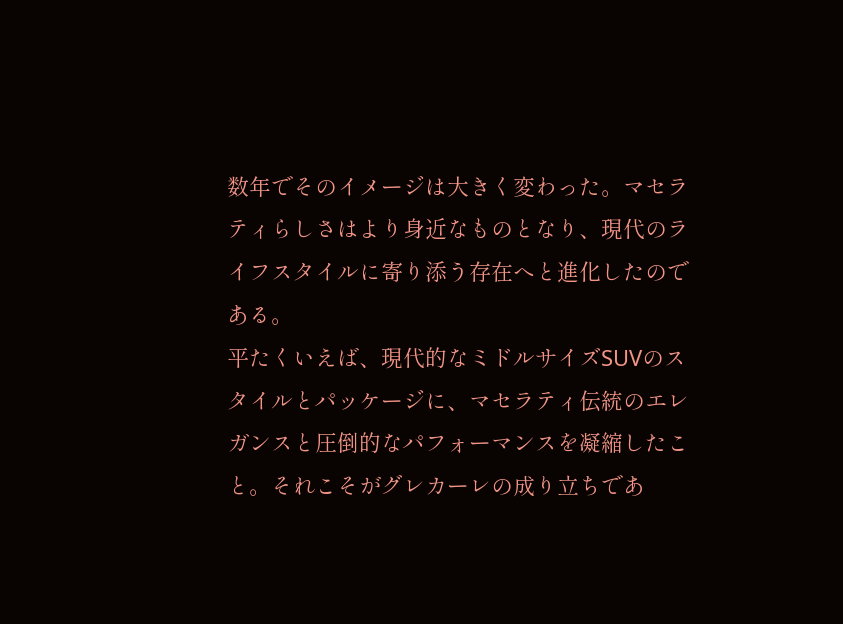数年でそのイメージは大きく変わった。マセラティらしさはより身近なものとなり、現代のライフスタイルに寄り添う存在へと進化したのである。
平たくいえば、現代的なミドルサイズSUVのスタイルとパッケージに、マセラティ伝統のエレガンスと圧倒的なパフォーマンスを凝縮したこと。それこそがグレカーレの成り立ちであ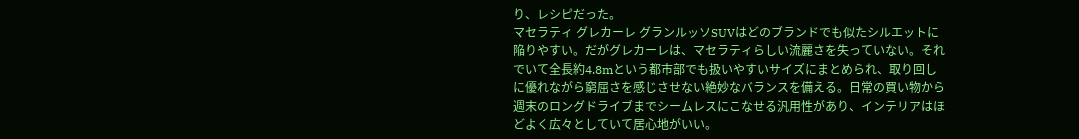り、レシピだった。
マセラティ グレカーレ グランルッソSUVはどのブランドでも似たシルエットに陥りやすい。だがグレカーレは、マセラティらしい流麗さを失っていない。それでいて全長約4.8mという都市部でも扱いやすいサイズにまとめられ、取り回しに優れながら窮屈さを感じさせない絶妙なバランスを備える。日常の買い物から週末のロングドライブまでシームレスにこなせる汎用性があり、インテリアはほどよく広々としていて居心地がいい。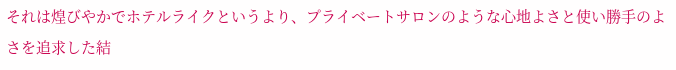それは煌びやかでホテルライクというより、プライベートサロンのような心地よさと使い勝手のよさを追求した結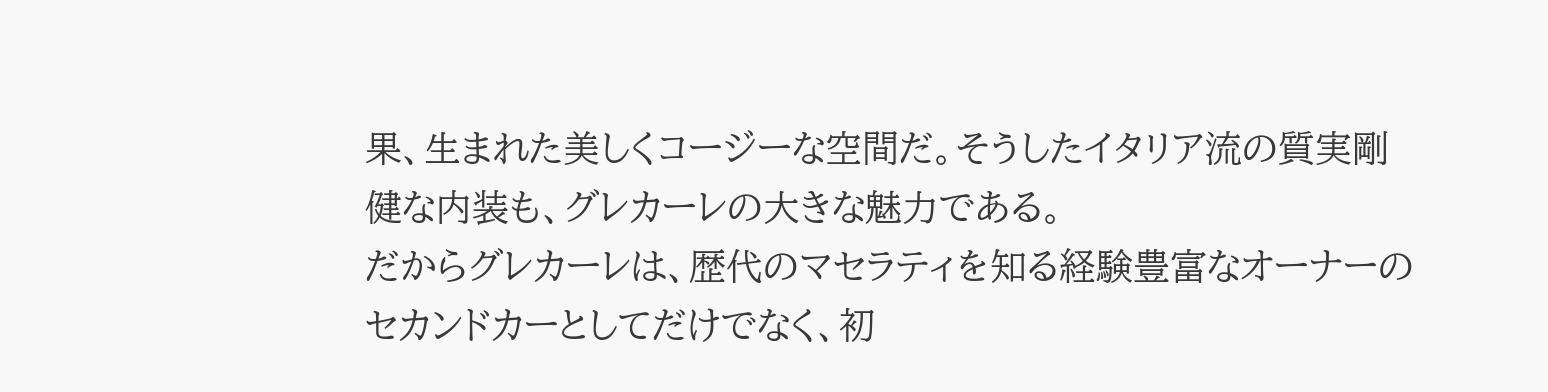果、生まれた美しくコージーな空間だ。そうしたイタリア流の質実剛健な内装も、グレカーレの大きな魅力である。
だからグレカーレは、歴代のマセラティを知る経験豊富なオーナーのセカンドカーとしてだけでなく、初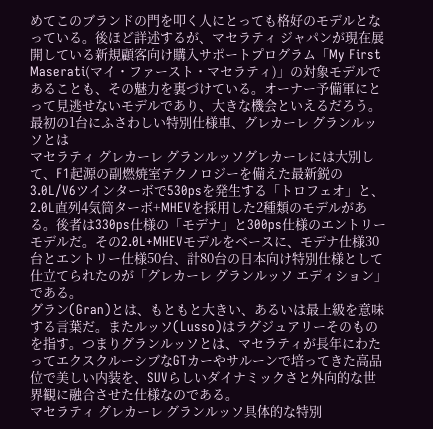めてこのブランドの門を叩く人にとっても格好のモデルとなっている。後ほど詳述するが、マセラティ ジャパンが現在展開している新規顧客向け購入サポートプログラム「My First Maserati(マイ・ファースト・マセラティ)」の対象モデルであることも、その魅力を裏づけている。オーナー予備軍にとって見逃せないモデルであり、大きな機会といえるだろう。
最初の1台にふさわしい特別仕様車、グレカーレ グランルッソとは
マセラティ グレカーレ グランルッソグレカーレには大別して、F1起源の副燃焼室テクノロジーを備えた最新鋭の3.0L/V6ツインターボで530psを発生する「トロフェオ」と、2.0L直列4気筒ターボ+MHEVを採用した2種類のモデルがある。後者は330ps仕様の「モデナ」と300ps仕様のエントリーモデルだ。その2.0L+MHEVモデルをベースに、モデナ仕様30台とエントリー仕様50台、計80台の日本向け特別仕様として仕立てられたのが「グレカーレ グランルッソ エディション」である。
グラン(Gran)とは、もともと大きい、あるいは最上級を意味する言葉だ。またルッソ(Lusso)はラグジュアリーそのものを指す。つまりグランルッソとは、マセラティが長年にわたってエクスクルーシブなGTカーやサルーンで培ってきた高品位で美しい内装を、SUVらしいダイナミックさと外向的な世界観に融合させた仕様なのである。
マセラティ グレカーレ グランルッソ具体的な特別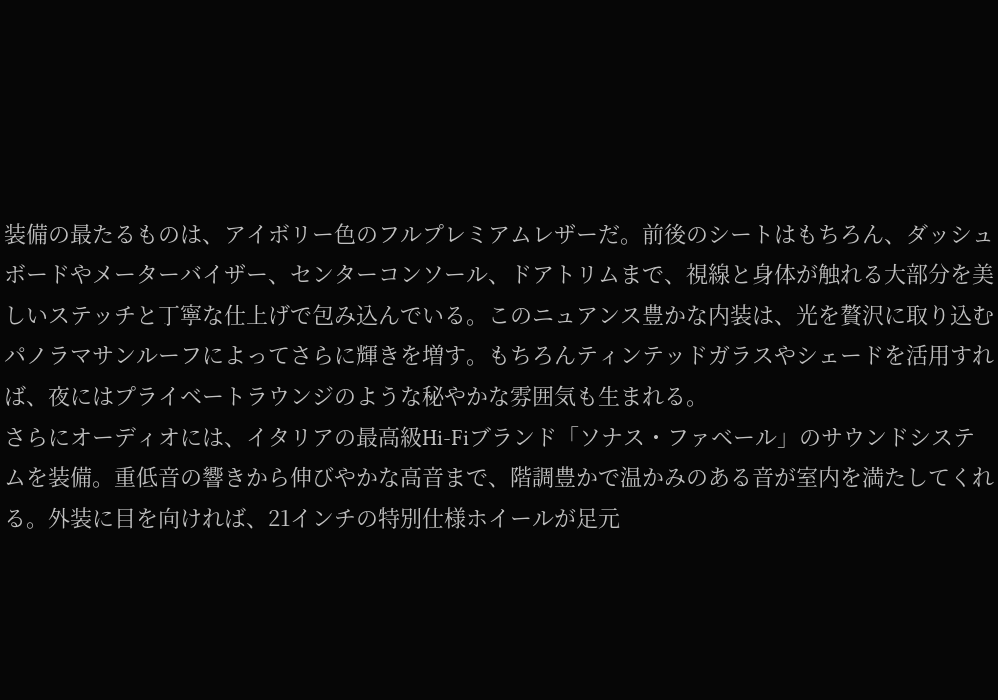装備の最たるものは、アイボリー色のフルプレミアムレザーだ。前後のシートはもちろん、ダッシュボードやメーターバイザー、センターコンソール、ドアトリムまで、視線と身体が触れる大部分を美しいステッチと丁寧な仕上げで包み込んでいる。このニュアンス豊かな内装は、光を贅沢に取り込むパノラマサンルーフによってさらに輝きを増す。もちろんティンテッドガラスやシェードを活用すれば、夜にはプライベートラウンジのような秘やかな雰囲気も生まれる。
さらにオーディオには、イタリアの最高級Hi-Fiブランド「ソナス・ファベール」のサウンドシステムを装備。重低音の響きから伸びやかな高音まで、階調豊かで温かみのある音が室内を満たしてくれる。外装に目を向ければ、21インチの特別仕様ホイールが足元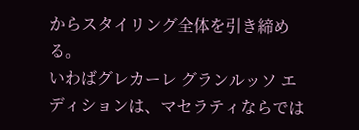からスタイリング全体を引き締める。
いわばグレカーレ グランルッソ エディションは、マセラティならでは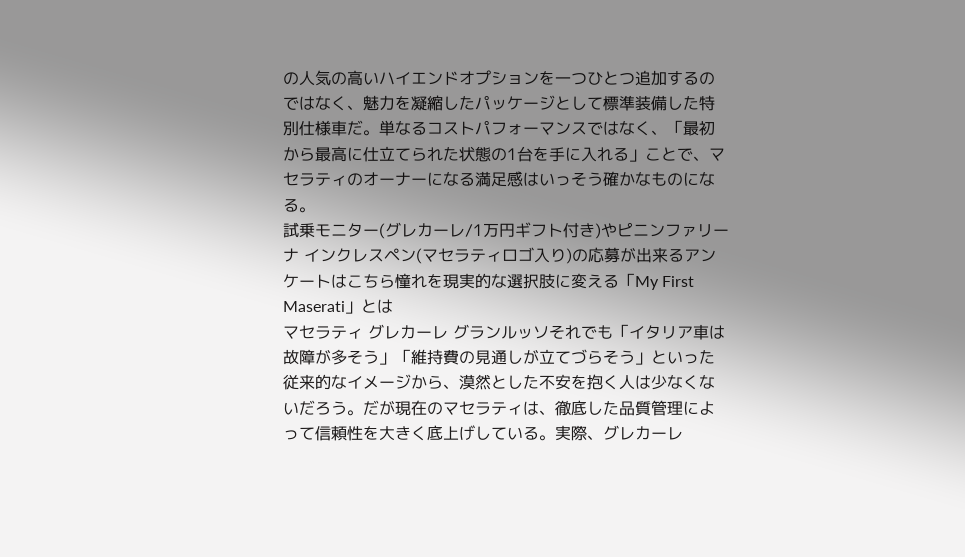の人気の高いハイエンドオプションを一つひとつ追加するのではなく、魅力を凝縮したパッケージとして標準装備した特別仕様車だ。単なるコストパフォーマンスではなく、「最初から最高に仕立てられた状態の1台を手に入れる」ことで、マセラティのオーナーになる満足感はいっそう確かなものになる。
試乗モニター(グレカーレ/1万円ギフト付き)やピニンファリーナ インクレスペン(マセラティロゴ入り)の応募が出来るアンケートはこちら憧れを現実的な選択肢に変える「My First Maserati」とは
マセラティ グレカーレ グランルッソそれでも「イタリア車は故障が多そう」「維持費の見通しが立てづらそう」といった従来的なイメージから、漠然とした不安を抱く人は少なくないだろう。だが現在のマセラティは、徹底した品質管理によって信頼性を大きく底上げしている。実際、グレカーレ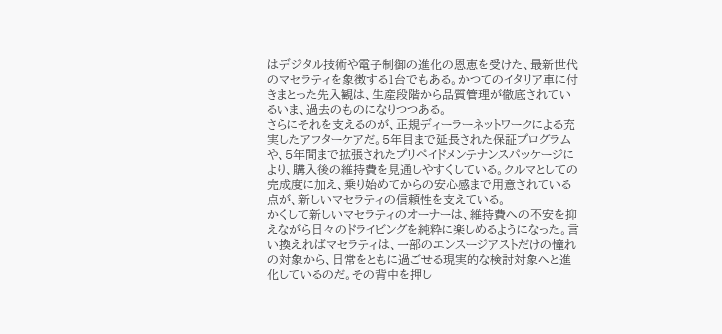はデジタル技術や電子制御の進化の恩恵を受けた、最新世代のマセラティを象徴する1台でもある。かつてのイタリア車に付きまとった先入観は、生産段階から品質管理が徹底されているいま、過去のものになりつつある。
さらにそれを支えるのが、正規ディーラーネットワークによる充実したアフターケアだ。5年目まで延長された保証プログラムや、5年間まで拡張されたプリペイドメンテナンスパッケージにより、購入後の維持費を見通しやすくしている。クルマとしての完成度に加え、乗り始めてからの安心感まで用意されている点が、新しいマセラティの信頼性を支えている。
かくして新しいマセラティのオーナーは、維持費への不安を抑えながら日々のドライビングを純粋に楽しめるようになった。言い換えればマセラティは、一部のエンスージアストだけの憧れの対象から、日常をともに過ごせる現実的な検討対象へと進化しているのだ。その背中を押し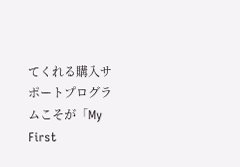てくれる購入サポートプログラムこそが「My First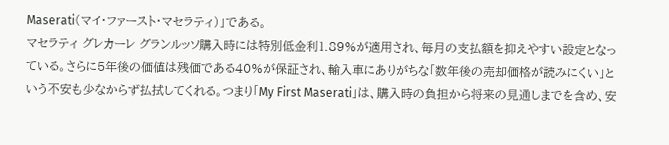Maserati(マイ・ファースト・マセラティ)」である。
マセラティ グレカーレ グランルッソ購入時には特別低金利1.89%が適用され、毎月の支払額を抑えやすい設定となっている。さらに5年後の価値は残価である40%が保証され、輸入車にありがちな「数年後の売却価格が読みにくい」という不安も少なからず払拭してくれる。つまり「My First Maserati」は、購入時の負担から将来の見通しまでを含め、安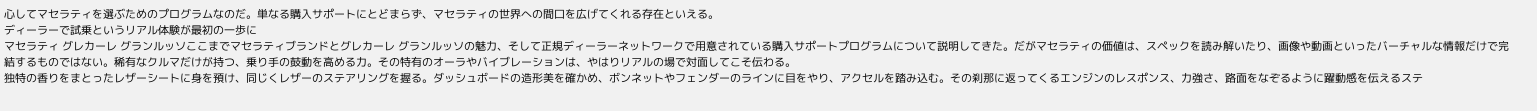心してマセラティを選ぶためのプログラムなのだ。単なる購入サポートにとどまらず、マセラティの世界への間口を広げてくれる存在といえる。
ディーラーで試乗というリアル体験が最初の一歩に
マセラティ グレカーレ グランルッソここまでマセラティブランドとグレカーレ グランルッソの魅力、そして正規ディーラーネットワークで用意されている購入サポートプログラムについて説明してきた。だがマセラティの価値は、スペックを読み解いたり、画像や動画といったバーチャルな情報だけで完結するものではない。稀有なクルマだけが持つ、乗り手の鼓動を高める力。その特有のオーラやバイブレーションは、やはりリアルの場で対面してこそ伝わる。
独特の香りをまとったレザーシートに身を預け、同じくレザーのステアリングを握る。ダッシュボードの造形美を確かめ、ボンネットやフェンダーのラインに目をやり、アクセルを踏み込む。その刹那に返ってくるエンジンのレスポンス、力強さ、路面をなぞるように躍動感を伝えるステ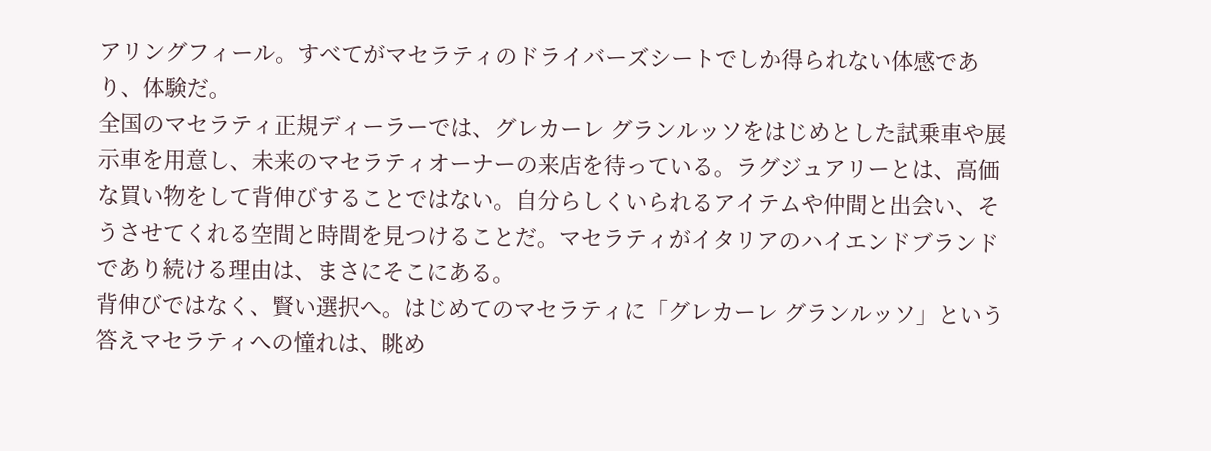アリングフィール。すべてがマセラティのドライバーズシートでしか得られない体感であり、体験だ。
全国のマセラティ正規ディーラーでは、グレカーレ グランルッソをはじめとした試乗車や展示車を用意し、未来のマセラティオーナーの来店を待っている。ラグジュアリーとは、高価な買い物をして背伸びすることではない。自分らしくいられるアイテムや仲間と出会い、そうさせてくれる空間と時間を見つけることだ。マセラティがイタリアのハイエンドブランドであり続ける理由は、まさにそこにある。
背伸びではなく、賢い選択へ。はじめてのマセラティに「グレカーレ グランルッソ」という答えマセラティへの憧れは、眺め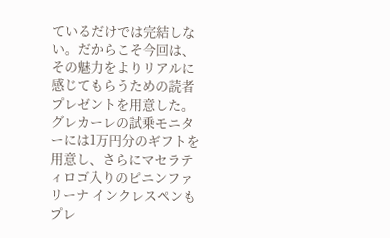ているだけでは完結しない。だからこそ今回は、その魅力をよりリアルに感じてもらうための読者プレゼントを用意した。グレカーレの試乗モニターには1万円分のギフトを用意し、さらにマセラティロゴ入りのピニンファリーナ インクレスペンもプレ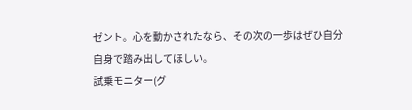ゼント。心を動かされたなら、その次の一歩はぜひ自分自身で踏み出してほしい。
試乗モニター(グ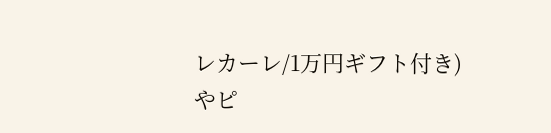レカーレ/1万円ギフト付き)やピ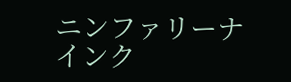ニンファリーナ インク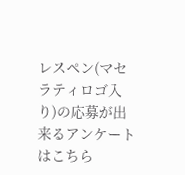レスペン(マセラティロゴ入り)の応募が出来るアンケートはこちら